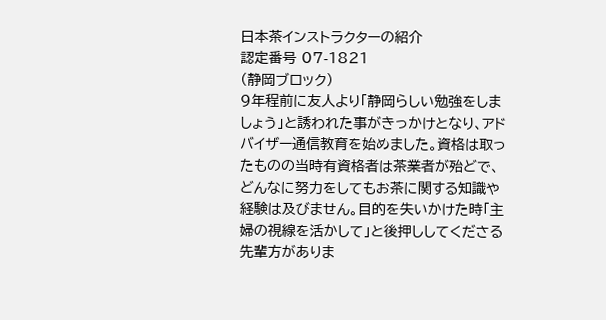日本茶インストラクターの紹介
認定番号 07-1821
(静岡ブロック)
9年程前に友人より「静岡らしい勉強をしましょう」と誘われた事がきっかけとなり、アドバイザー通信教育を始めました。資格は取ったものの当時有資格者は茶業者が殆どで、どんなに努力をしてもお茶に関する知識や経験は及びません。目的を失いかけた時「主婦の視線を活かして」と後押ししてくださる先輩方がありま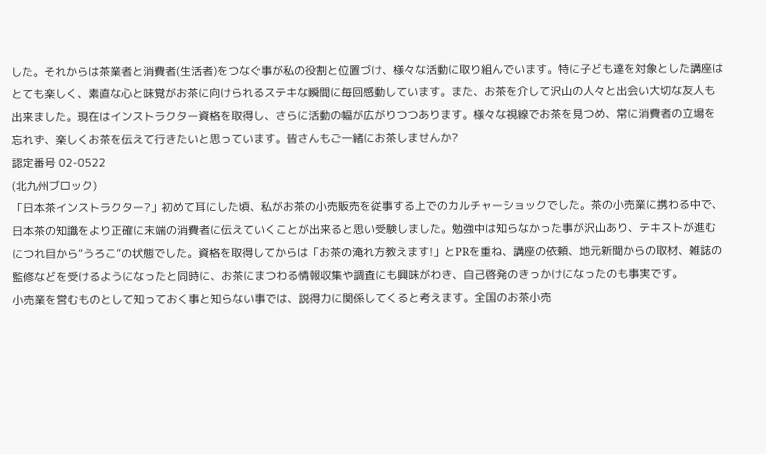した。それからは茶業者と消費者(生活者)をつなぐ事が私の役割と位置づけ、様々な活動に取り組んでいます。特に子ども達を対象とした講座はとても楽しく、素直な心と味覚がお茶に向けられるステキな瞬間に毎回感動しています。また、お茶を介して沢山の人々と出会い大切な友人も出来ました。現在はインストラクター資格を取得し、さらに活動の幅が広がりつつあります。様々な視線でお茶を見つめ、常に消費者の立場を忘れず、楽しくお茶を伝えて行きたいと思っています。皆さんもご一緒にお茶しませんか?
認定番号 02-0522
(北九州ブロック)
「日本茶インストラクター?」初めて耳にした頃、私がお茶の小売販売を従事する上でのカルチャーショックでした。茶の小売業に携わる中で、日本茶の知識をより正確に末端の消費者に伝えていくことが出来ると思い受験しました。勉強中は知らなかった事が沢山あり、テキストが進むにつれ目から“うろこ”の状態でした。資格を取得してからは「お茶の淹れ方教えます!」とPRを重ね、講座の依頼、地元新聞からの取材、雑誌の監修などを受けるようになったと同時に、お茶にまつわる情報収集や調査にも興味がわき、自己啓発のきっかけになったのも事実です。
小売業を営むものとして知っておく事と知らない事では、説得力に関係してくると考えます。全国のお茶小売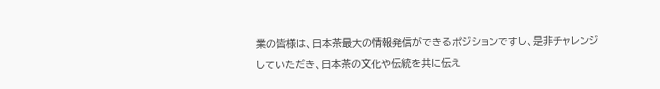業の皆様は、日本茶最大の情報発信ができるポジションですし、是非チャレンジしていただき、日本茶の文化や伝統を共に伝え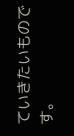ていきたいものです。